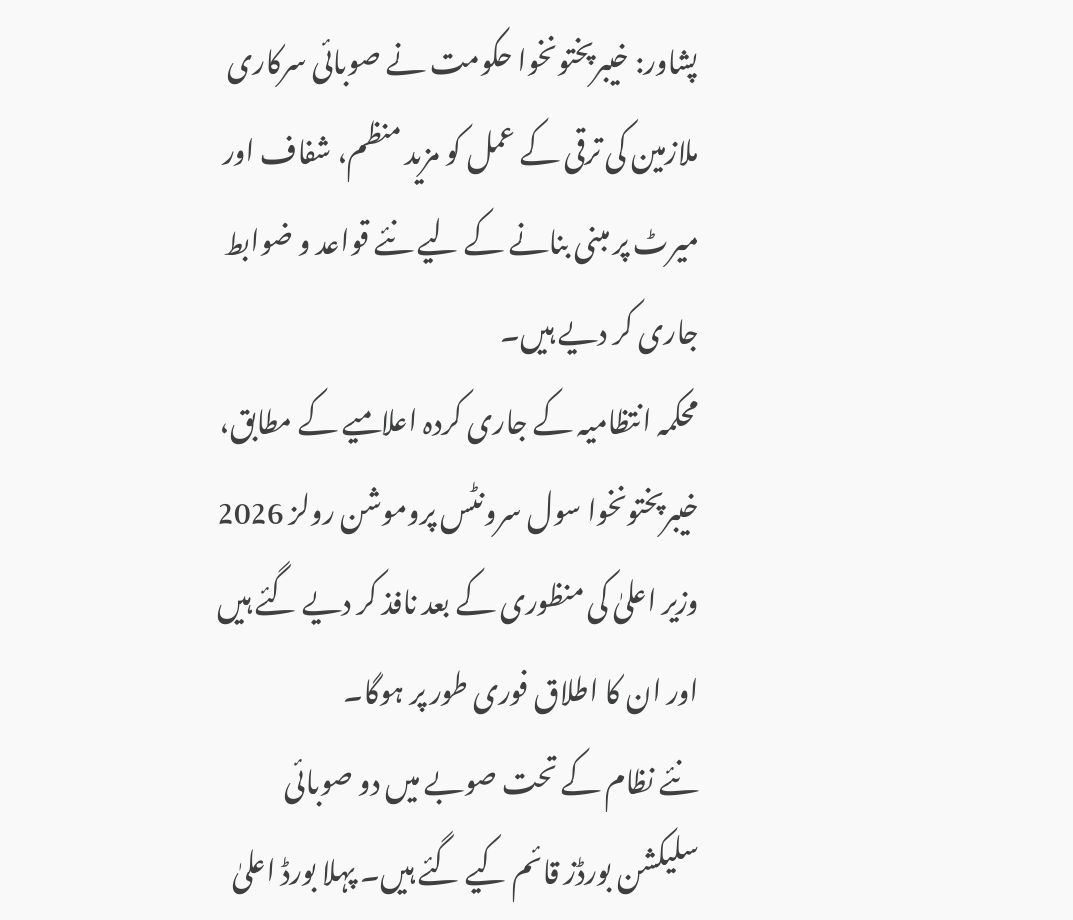پشاور: خیبرپختونخوا حکومت نے صوبائی سرکاری ملازمین کی ترقی کے عمل کو مزید منظم، شفاف اور میرٹ پر مبنی بنانے کے لیے نئے قواعد و ضوابط جاری کر دیے ہیں۔
محکمہ انتظامیہ کے جاری کردہ اعلامیے کے مطابق، خیبرپختونخوا سول سرونٹس پروموشن رولز 2026 وزیر اعلیٰ کی منظوری کے بعد نافذ کر دیے گئے ہیں اور ان کا اطلاق فوری طور پر ہوگا۔
نئے نظام کے تحت صوبے میں دو صوبائی سلیکشن بورڈز قائم کیے گئے ہیں۔ پہلا بورڈ اعلیٰ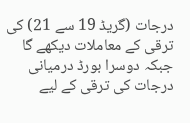درجات (گریڈ 19 سے 21) کی ترقی کے معاملات دیکھے گا جبکہ دوسرا بورڈ درمیانی درجات کی ترقی کے لیے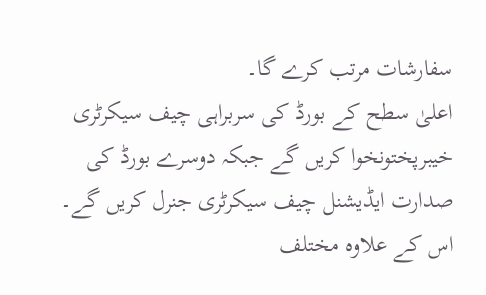سفارشات مرتب کرے گا۔
اعلیٰ سطح کے بورڈ کی سربراہی چیف سیکرٹری خیبرپختونخوا کریں گے جبکہ دوسرے بورڈ کی صدارت ایڈیشنل چیف سیکرٹری جنرل کریں گے۔ اس کے علاوہ مختلف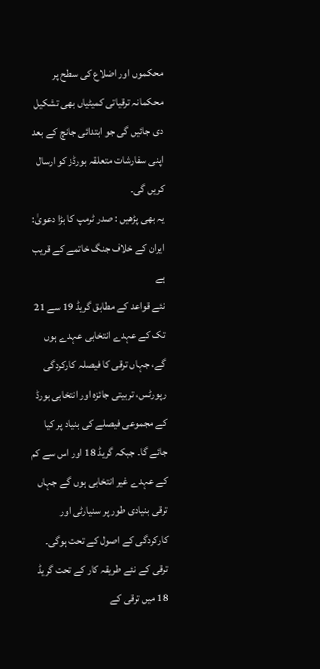محکموں اور اضلاع کی سطح پر محکمانہ ترقیاتی کمیٹیاں بھی تشکیل دی جائیں گی جو ابتدائی جانچ کے بعد اپنی سفارشات متعلقہ بورڈز کو ارسال کریں گی۔
یہ بھی پڑھیں : صدر ٹرمپ کا بڑا دعویٰ: ایران کے خلاف جنگ خاتمے کے قریب ہے
نئے قواعد کے مطابق گریڈ 19 سے 21 تک کے عہدے انتخابی عہدے ہوں گے، جہاں ترقی کا فیصلہ کارکردگی رپورٹس، تربیتی جائزہ اور انتخابی بورڈ کے مجموعی فیصلے کی بنیاد پر کیا جائے گا۔ جبکہ گریڈ 18 اور اس سے کم کے عہدے غیر انتخابی ہوں گے جہاں ترقی بنیادی طور پر سنیارٹی اور کارکردگی کے اصول کے تحت ہوگی۔
ترقی کے نئے طریقہ کار کے تحت گریڈ 18 میں ترقی کے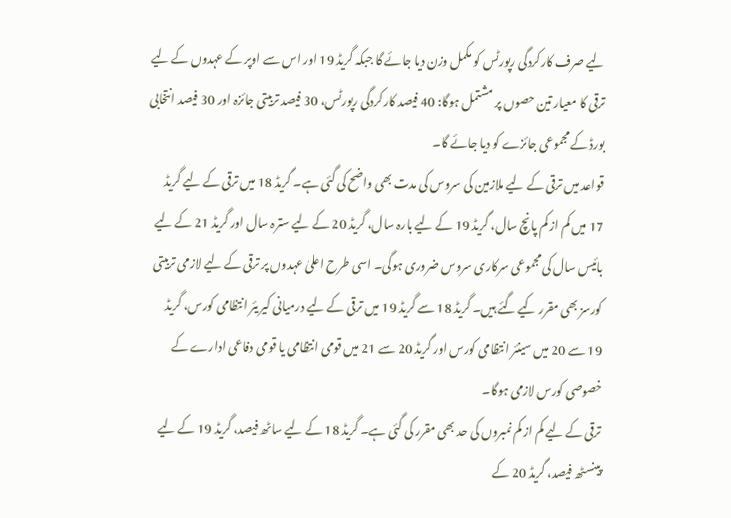لیے صرف کارکردگی رپورٹس کو مکمل وزن دیا جائے گا جبکہ گریڈ 19 اور اس سے اوپر کے عہدوں کے لیے ترقی کا معیار تین حصوں پر مشتمل ہوگا: 40 فیصد کارکردگی رپورٹس، 30 فیصد تربیتی جائزہ اور 30 فیصد انتخابی بورڈ کے مجموعی جائزے کو دیا جائے گا۔
قواعد میں ترقی کے لیے ملازمین کی سروس کی مدت بھی واضح کی گئی ہے۔ گریڈ 18 میں ترقی کے لیے گریڈ 17 میں کم از کم پانچ سال، گریڈ 19 کے لیے بارہ سال، گریڈ 20 کے لیے سترہ سال اور گریڈ 21 کے لیے بائیس سال کی مجموعی سرکاری سروس ضروری ہوگی۔ اسی طرح اعلیٰ عہدوں پر ترقی کے لیے لازمی تربیتی کورسز بھی مقرر کیے گئے ہیں۔ گریڈ 18 سے گریڈ 19 میں ترقی کے لیے درمیانی کیریئر انتظامی کورس، گریڈ 19 سے 20 میں سینئر انتظامی کورس اور گریڈ 20 سے 21 میں قومی انتظامی یا قومی دفاعی ادارے کے خصوصی کورس لازمی ہوگا۔
ترقی کے لیے کم از کم نمبروں کی حد بھی مقرر کی گئی ہے۔ گریڈ 18 کے لیے ساٹھ فیصد، گریڈ 19 کے لیے پینسٹھ فیصد، گریڈ 20 کے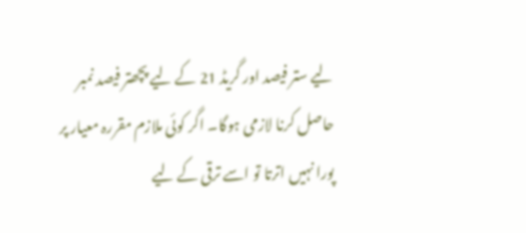لیے ستر فیصد اور گریڈ 21 کے لیے پچھتر فیصد نمبر حاصل کرنا لازمی ہوگا۔ اگر کوئی ملازم مقررہ معیار پر پورا نہیں اترتا تو اسے ترقی کے لیے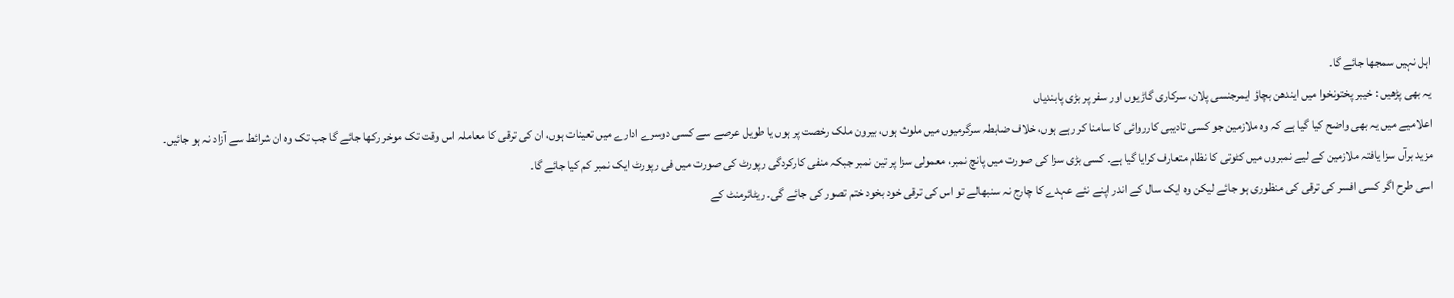اہل نہیں سمجھا جائے گا۔
یہ بھی پڑھیں : خیبر پختونخوا میں ایندھن بچاؤ ایمرجنسی پلان، سرکاری گاڑیوں اور سفر پر بڑی پابندیاں
اعلامیے میں یہ بھی واضح کیا گیا ہے کہ وہ ملازمین جو کسی تادیبی کارروائی کا سامنا کر رہے ہوں، خلاف ضابطہ سرگرمیوں میں ملوث ہوں، بیرون ملک رخصت پر ہوں یا طویل عرصے سے کسی دوسرے ادارے میں تعینات ہوں، ان کی ترقی کا معاملہ اس وقت تک موخر رکھا جائے گا جب تک وہ ان شرائط سے آزاد نہ ہو جائیں۔
مزید برآں سزا یافتہ ملازمین کے لیے نمبروں میں کٹوتی کا نظام متعارف کرایا گیا ہے۔ کسی بڑی سزا کی صورت میں پانچ نمبر، معمولی سزا پر تین نمبر جبکہ منفی کارکردگی رپورٹ کی صورت میں فی رپورٹ ایک نمبر کم کیا جائے گا۔
اسی طرح اگر کسی افسر کی ترقی کی منظوری ہو جائے لیکن وہ ایک سال کے اندر اپنے نئے عہدے کا چارج نہ سنبھالے تو اس کی ترقی خود بخود ختم تصور کی جائے گی۔ ریٹائرمنٹ کے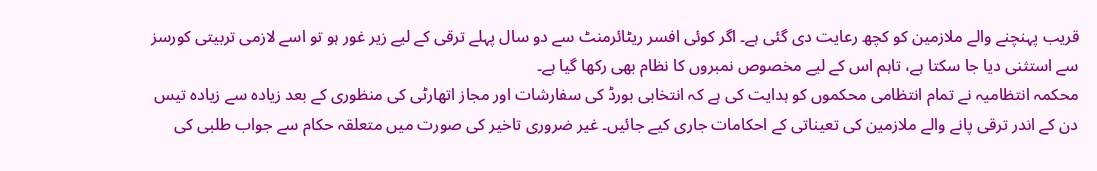قریب پہنچنے والے ملازمین کو کچھ رعایت دی گئی ہے۔ اگر کوئی افسر ریٹائرمنٹ سے دو سال پہلے ترقی کے لیے زیر غور ہو تو اسے لازمی تربیتی کورسز سے استثنی دیا جا سکتا ہے، تاہم اس کے لیے مخصوص نمبروں کا نظام بھی رکھا گیا ہے۔
محکمہ انتظامیہ نے تمام انتظامی محکموں کو ہدایت کی ہے کہ انتخابی بورڈ کی سفارشات اور مجاز اتھارٹی کی منظوری کے بعد زیادہ سے زیادہ تیس دن کے اندر ترقی پانے والے ملازمین کی تعیناتی کے احکامات جاری کیے جائیں۔ غیر ضروری تاخیر کی صورت میں متعلقہ حکام سے جواب طلبی کی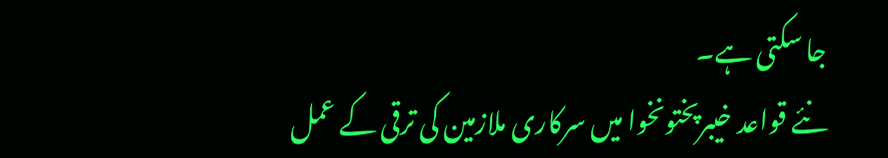جا سکتی ہے۔
نئے قواعد خیبرپختونخوا میں سرکاری ملازمین کی ترقی کے عمل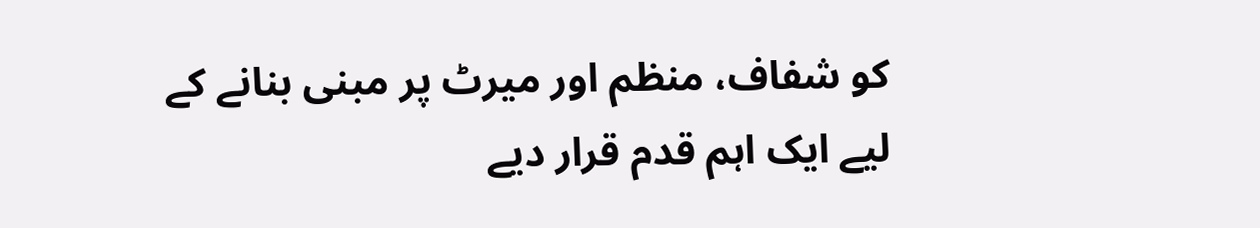کو شفاف، منظم اور میرٹ پر مبنی بنانے کے لیے ایک اہم قدم قرار دیے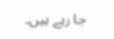جا رہے ہیں۔